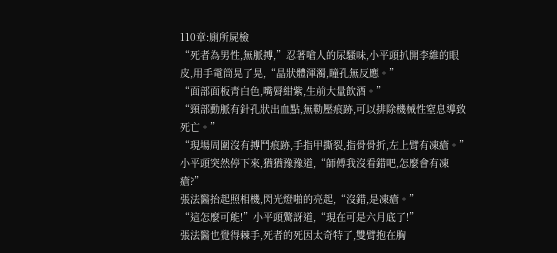110章:廁所屍檢
“死者為男性,無脈搏,”忍著嗆人的尿騷味,小平頭扒開李維的眼皮,用手電筒晃了晃,“晶狀體渾濁,瞳孔無反應。”
“面部面板青白色,嘴脣紺紫,生前大量飲酒。”
“頸部動脈有針孔狀出血點,無勒壓痕跡,可以排除機械性窒息導致死亡。”
“現場周圍沒有搏鬥痕跡,手指甲撕裂,指骨骨折,左上臂有凍瘡。”
小平頭突然停下來,猶猶豫豫道,“師傅我沒看錯吧,怎麼會有凍瘡?”
張法醫抬起照相機,閃光燈啪的亮起,“沒錯,是凍瘡。”
“這怎麼可能!”小平頭驚訝道,“現在可是六月底了!”
張法醫也覺得棘手,死者的死因太奇特了,雙臂抱在胸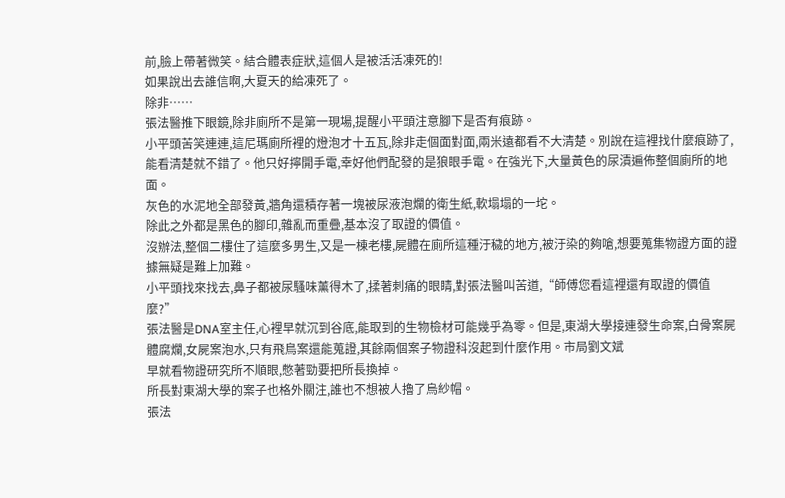前,臉上帶著微笑。結合體表症狀,這個人是被活活凍死的!
如果說出去誰信啊,大夏天的給凍死了。
除非……
張法醫推下眼鏡,除非廁所不是第一現場,提醒小平頭注意腳下是否有痕跡。
小平頭苦笑連連,這尼瑪廁所裡的燈泡才十五瓦,除非走個面對面,兩米遠都看不大清楚。別說在這裡找什麼痕跡了,能看清楚就不錯了。他只好擰開手電,幸好他們配發的是狼眼手電。在強光下,大量黃色的尿漬遍佈整個廁所的地面。
灰色的水泥地全部發黃,牆角還積存著一塊被尿液泡爛的衛生紙,軟塌塌的一坨。
除此之外都是黑色的腳印,雜亂而重疊,基本沒了取證的價值。
沒辦法,整個二樓住了這麼多男生,又是一棟老樓,屍體在廁所這種汙穢的地方,被汙染的夠嗆,想要蒐集物證方面的證據無疑是難上加難。
小平頭找來找去,鼻子都被尿騷味薰得木了,揉著刺痛的眼睛,對張法醫叫苦道,“師傅您看這裡還有取證的價值麼?”
張法醫是DNA室主任,心裡早就沉到谷底,能取到的生物檢材可能幾乎為零。但是,東湖大學接連發生命案,白骨案屍體腐爛,女屍案泡水,只有飛鳥案還能蒐證,其餘兩個案子物證科沒起到什麼作用。市局劉文斌
早就看物證研究所不順眼,憋著勁要把所長換掉。
所長對東湖大學的案子也格外關注,誰也不想被人擼了烏紗帽。
張法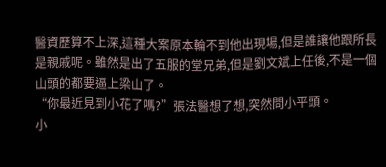醫資歷算不上深,這種大案原本輪不到他出現場,但是誰讓他跟所長是親戚呢。雖然是出了五服的堂兄弟,但是劉文斌上任後,不是一個山頭的都要逼上梁山了。
“你最近見到小花了嗎?”張法醫想了想,突然問小平頭。
小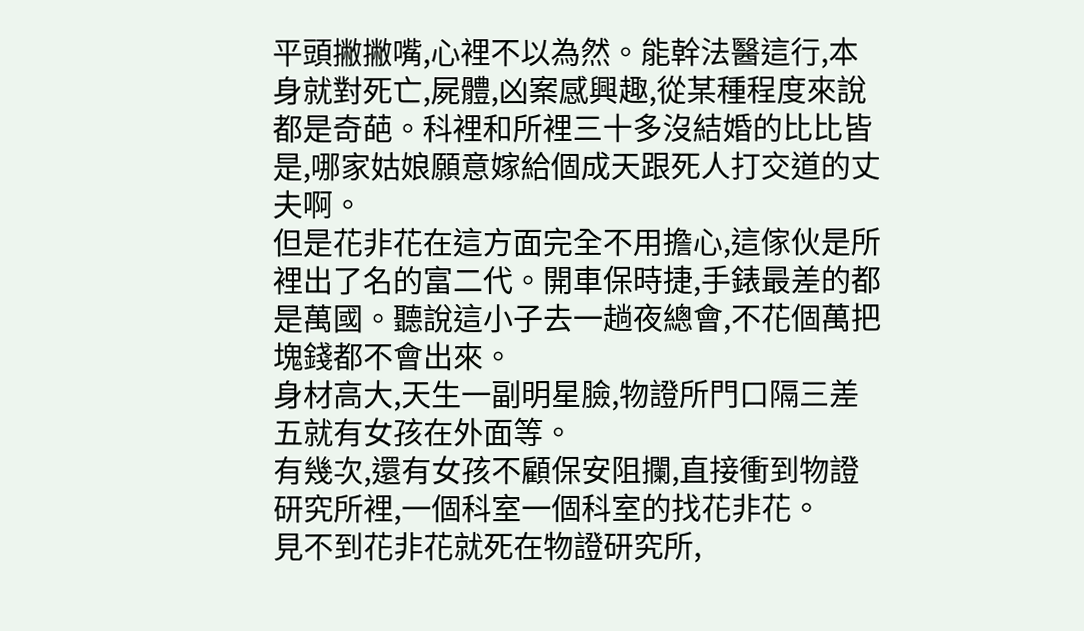平頭撇撇嘴,心裡不以為然。能幹法醫這行,本身就對死亡,屍體,凶案感興趣,從某種程度來說都是奇葩。科裡和所裡三十多沒結婚的比比皆是,哪家姑娘願意嫁給個成天跟死人打交道的丈夫啊。
但是花非花在這方面完全不用擔心,這傢伙是所裡出了名的富二代。開車保時捷,手錶最差的都是萬國。聽說這小子去一趟夜總會,不花個萬把塊錢都不會出來。
身材高大,天生一副明星臉,物證所門口隔三差五就有女孩在外面等。
有幾次,還有女孩不顧保安阻攔,直接衝到物證研究所裡,一個科室一個科室的找花非花。
見不到花非花就死在物證研究所,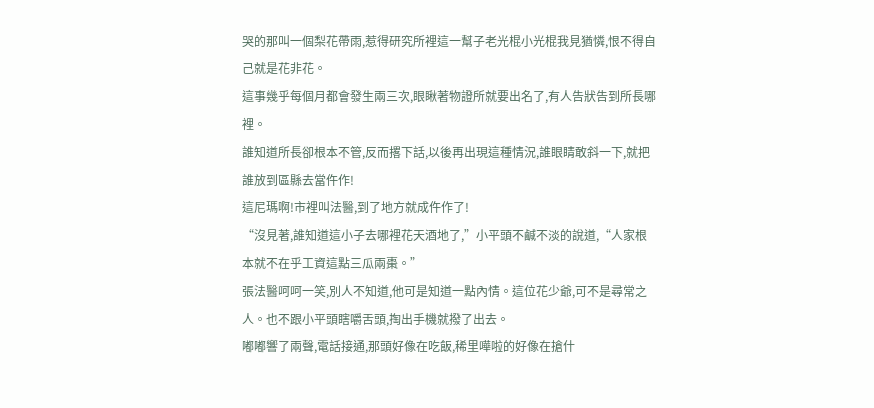哭的那叫一個梨花帶雨,惹得研究所裡這一幫子老光棍小光棍我見猶憐,恨不得自己就是花非花。
這事幾乎每個月都會發生兩三次,眼瞅著物證所就要出名了,有人告狀告到所長哪裡。
誰知道所長卻根本不管,反而撂下話,以後再出現這種情況,誰眼睛敢斜一下,就把誰放到區縣去當仵作!
這尼瑪啊!市裡叫法醫,到了地方就成仵作了!
“沒見著,誰知道這小子去哪裡花天酒地了,”小平頭不鹹不淡的說道,“人家根本就不在乎工資這點三瓜兩棗。”
張法醫呵呵一笑,別人不知道,他可是知道一點內情。這位花少爺,可不是尋常之人。也不跟小平頭瞎嚼舌頭,掏出手機就撥了出去。
嘟嘟響了兩聲,電話接通,那頭好像在吃飯,稀里嘩啦的好像在搶什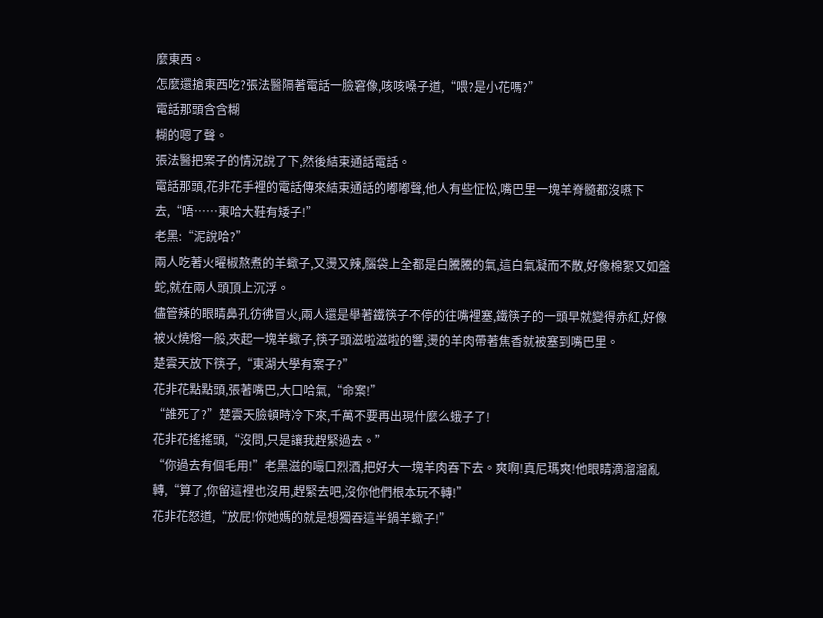麼東西。
怎麼還搶東西吃?張法醫隔著電話一臉窘像,咳咳嗓子道,“喂?是小花嗎?”
電話那頭含含糊
糊的嗯了聲。
張法醫把案子的情況說了下,然後結束通話電話。
電話那頭,花非花手裡的電話傳來結束通話的嘟嘟聲,他人有些怔忪,嘴巴里一塊羊脊髓都沒嚥下去,“唔……東哈大鞋有矮子!”
老黑:“泥說哈?”
兩人吃著火曜椒熬煮的羊蠍子,又燙又辣,腦袋上全都是白騰騰的氣,這白氣凝而不散,好像棉絮又如盤蛇,就在兩人頭頂上沉浮。
儘管辣的眼睛鼻孔彷彿冒火,兩人還是舉著鐵筷子不停的往嘴裡塞,鐵筷子的一頭早就變得赤紅,好像被火燒熔一般,夾起一塊羊蠍子,筷子頭滋啦滋啦的響,燙的羊肉帶著焦香就被塞到嘴巴里。
楚雲天放下筷子,“東湖大學有案子?”
花非花點點頭,張著嘴巴,大口哈氣,“命案!”
“誰死了?”楚雲天臉頓時冷下來,千萬不要再出現什麼么蛾子了!
花非花搖搖頭,“沒問,只是讓我趕緊過去。”
“你過去有個毛用!”老黑滋的嘬口烈酒,把好大一塊羊肉吞下去。爽啊!真尼瑪爽!他眼睛滴溜溜亂轉,“算了,你留這裡也沒用,趕緊去吧,沒你他們根本玩不轉!”
花非花怒道,“放屁!你她媽的就是想獨吞這半鍋羊蠍子!”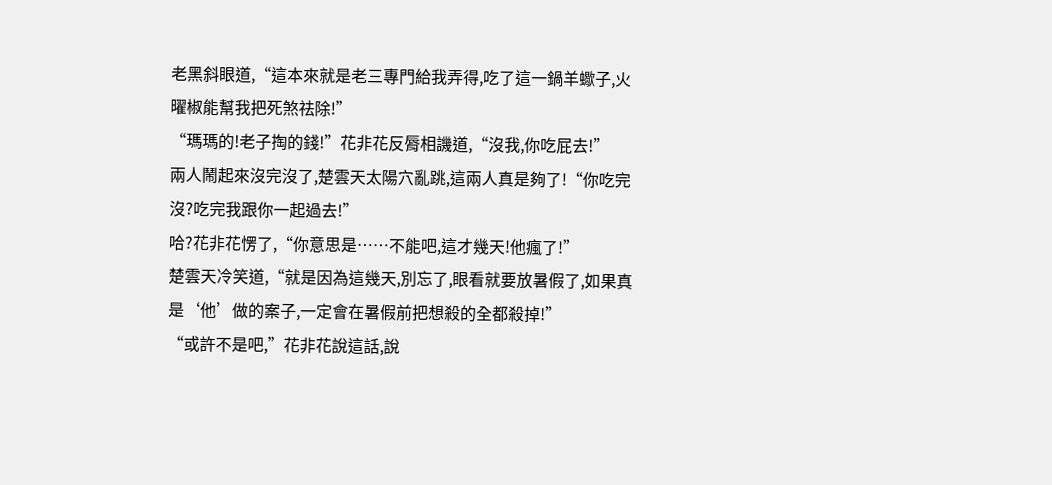老黑斜眼道,“這本來就是老三專門給我弄得,吃了這一鍋羊蠍子,火曜椒能幫我把死煞祛除!”
“瑪瑪的!老子掏的錢!”花非花反脣相譏道,“沒我,你吃屁去!”
兩人鬧起來沒完沒了,楚雲天太陽穴亂跳,這兩人真是夠了!“你吃完沒?吃完我跟你一起過去!”
哈?花非花愣了,“你意思是……不能吧,這才幾天!他瘋了!”
楚雲天冷笑道,“就是因為這幾天,別忘了,眼看就要放暑假了,如果真是‘他’做的案子,一定會在暑假前把想殺的全都殺掉!”
“或許不是吧,”花非花說這話,說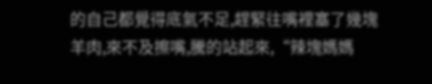的自己都覺得底氣不足,趕緊往嘴裡塞了幾塊羊肉,來不及擦嘴,騰的站起來,“辣塊媽媽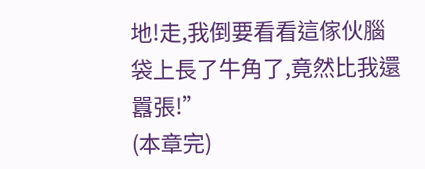地!走,我倒要看看這傢伙腦袋上長了牛角了,竟然比我還囂張!”
(本章完)